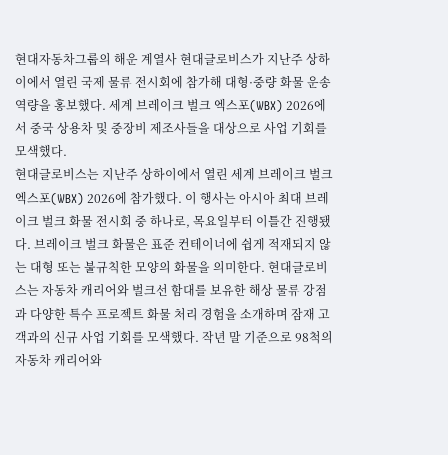현대자동차그룹의 해운 계열사 현대글로비스가 지난주 상하이에서 열린 국제 물류 전시회에 참가해 대형·중량 화물 운송 역량을 홍보했다. 세계 브레이크 벌크 엑스포(WBX) 2026에서 중국 상용차 및 중장비 제조사들을 대상으로 사업 기회를 모색했다.
현대글로비스는 지난주 상하이에서 열린 세계 브레이크 벌크 엑스포(WBX) 2026에 참가했다. 이 행사는 아시아 최대 브레이크 벌크 화물 전시회 중 하나로, 목요일부터 이틀간 진행됐다. 브레이크 벌크 화물은 표준 컨테이너에 쉽게 적재되지 않는 대형 또는 불규칙한 모양의 화물을 의미한다. 현대글로비스는 자동차 캐리어와 벌크선 함대를 보유한 해상 물류 강점과 다양한 특수 프로젝트 화물 처리 경험을 소개하며 잠재 고객과의 신규 사업 기회를 모색했다. 작년 말 기준으로 98척의 자동차 캐리어와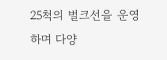25척의 벌크선을 운영하며 다양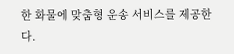한 화물에 맞춤형 운송 서비스를 제공한다.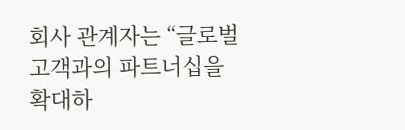회사 관계자는 “글로벌 고객과의 파트너십을 확대하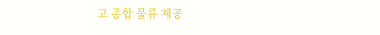고 종합 물류 제공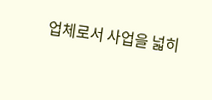업체로서 사업을 넓히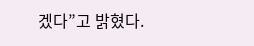겠다”고 밝혔다.